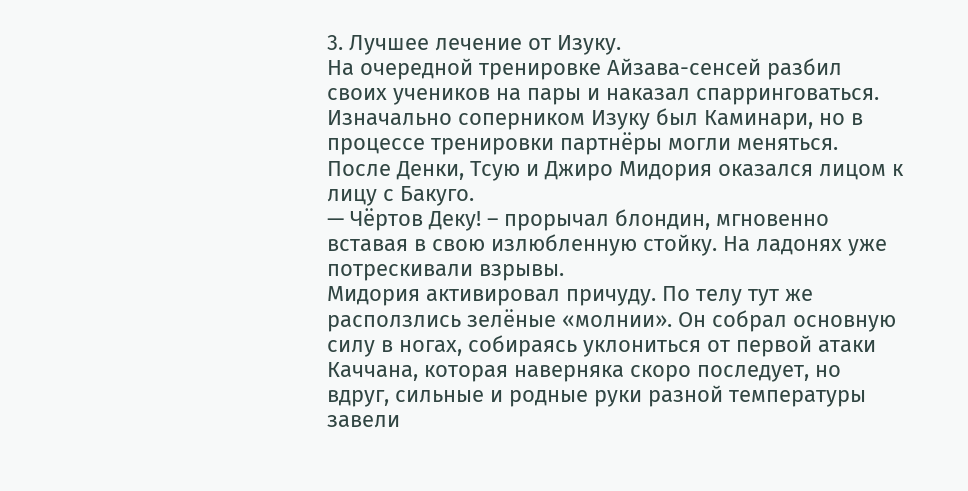3. Лучшее лечение от Изуку.
На очередной тренировке Айзава-сенсей разбил своих учеников на пары и наказал спарринговаться. Изначально соперником Изуку был Каминари, но в процессе тренировки партнёры могли меняться.
После Денки, Тсую и Джиро Мидория оказался лицом к лицу с Бакуго.
— Чёртов Деку! – прорычал блондин, мгновенно вставая в свою излюбленную стойку. На ладонях уже потрескивали взрывы.
Мидория активировал причуду. По телу тут же расползлись зелёные «молнии». Он собрал основную силу в ногах, собираясь уклониться от первой атаки Каччана, которая наверняка скоро последует, но вдруг, сильные и родные руки разной температуры завели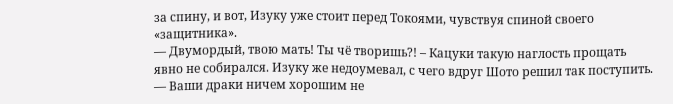за спину, и вот, Изуку уже стоит перед Токоями, чувствуя спиной своего «защитника».
— Двумордый, твою мать! Ты чё творишь?! – Кацуки такую наглость прощать явно не собирался. Изуку же недоумевал, с чего вдруг Шото решил так поступить.
— Ваши драки ничем хорошим не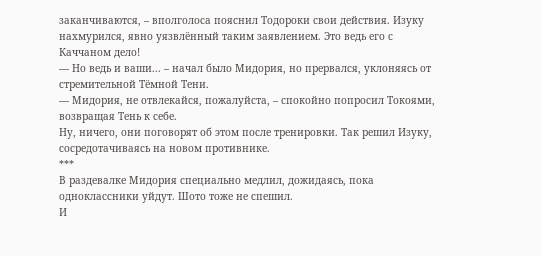заканчиваются, – вполголоса пояснил Тодороки свои действия. Изуку нахмурился, явно уязвлённый таким заявлением. Это ведь его с Каччаном дело!
— Но ведь и ваши... – начал было Мидория, но прервался, уклоняясь от стремительной Тёмной Тени.
— Мидория, не отвлекайся, пожалуйста, – спокойно попросил Токоями, возвращая Тень к себе.
Ну, ничего, они поговорят об этом после тренировки. Так решил Изуку, сосредотачиваясь на новом противнике.
***
В раздевалке Мидория специально медлил, дожидаясь, пока одноклассники уйдут. Шото тоже не спешил.
И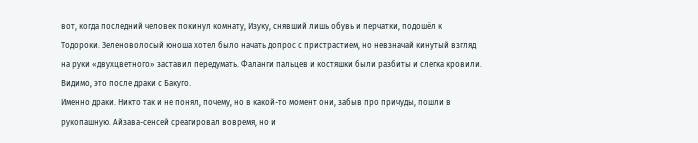вот, когда последний человек покинул комнату, Изуку, снявший лишь обувь и перчатки, подошёл к Тодороки. Зеленоволосый юноша хотел было начать допрос с пристрастием, но невзначай кинутый взгляд на руки «двухцветного» заставил передумать. Фаланги пальцев и костяшки были разбиты и слегка кровили. Видимо, это после драки с Бакуго.
Именно драки. Никто так и не понял, почему, но в какой-то момент они, забыв про причуды, пошли в рукопашную. Айзава-сенсей среагировал вовремя, но и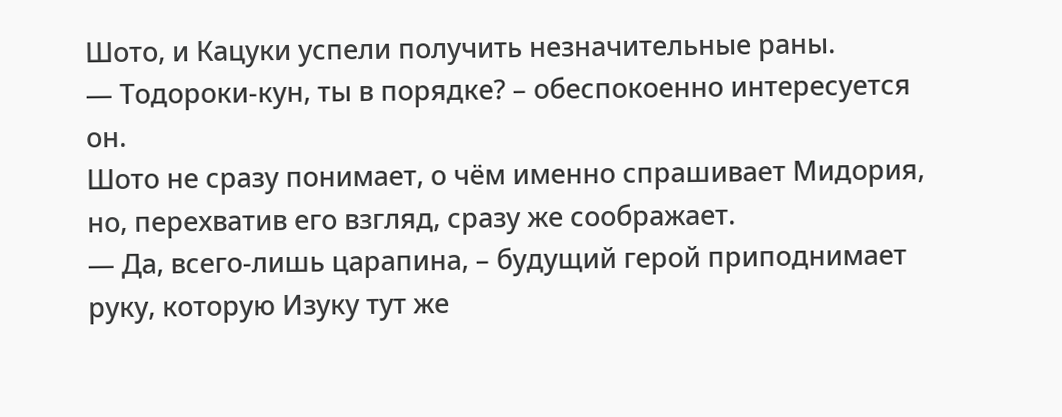Шото, и Кацуки успели получить незначительные раны.
— Тодороки-кун, ты в порядке? – обеспокоенно интересуется он.
Шото не сразу понимает, о чём именно спрашивает Мидория, но, перехватив его взгляд, сразу же соображает.
— Да, всего-лишь царапина, – будущий герой приподнимает руку, которую Изуку тут же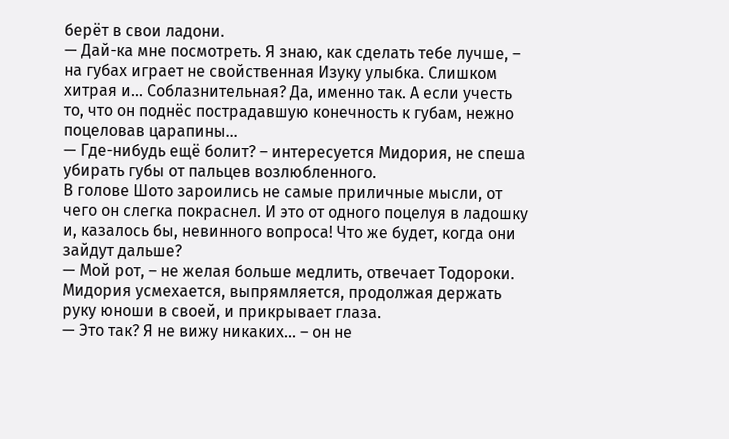берёт в свои ладони.
— Дай-ка мне посмотреть. Я знаю, как сделать тебе лучше, – на губах играет не свойственная Изуку улыбка. Слишком хитрая и... Соблазнительная? Да, именно так. А если учесть то, что он поднёс пострадавшую конечность к губам, нежно поцеловав царапины...
— Где-нибудь ещё болит? – интересуется Мидория, не спеша убирать губы от пальцев возлюбленного.
В голове Шото зароились не самые приличные мысли, от чего он слегка покраснел. И это от одного поцелуя в ладошку и, казалось бы, невинного вопроса! Что же будет, когда они зайдут дальше?
— Мой рот, – не желая больше медлить, отвечает Тодороки.
Мидория усмехается, выпрямляется, продолжая держать руку юноши в своей, и прикрывает глаза.
— Это так? Я не вижу никаких... – он не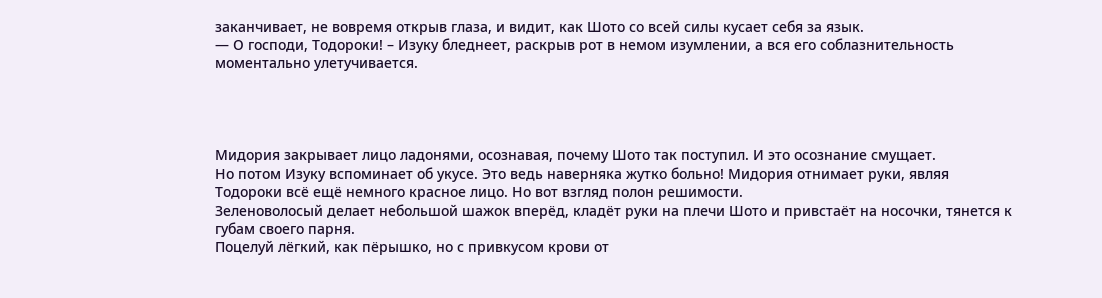заканчивает, не вовремя открыв глаза, и видит, как Шото со всей силы кусает себя за язык.
— О господи, Тодороки! – Изуку бледнеет, раскрыв рот в немом изумлении, а вся его соблазнительность моментально улетучивается.




Мидория закрывает лицо ладонями, осознавая, почему Шото так поступил. И это осознание смущает.
Но потом Изуку вспоминает об укусе. Это ведь наверняка жутко больно! Мидория отнимает руки, являя Тодороки всё ещё немного красное лицо. Но вот взгляд полон решимости.
Зеленоволосый делает небольшой шажок вперёд, кладёт руки на плечи Шото и привстаёт на носочки, тянется к губам своего парня.
Поцелуй лёгкий, как пёрышко, но с привкусом крови от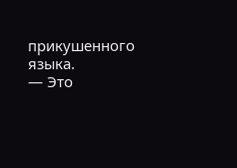прикушенного языка.
— Это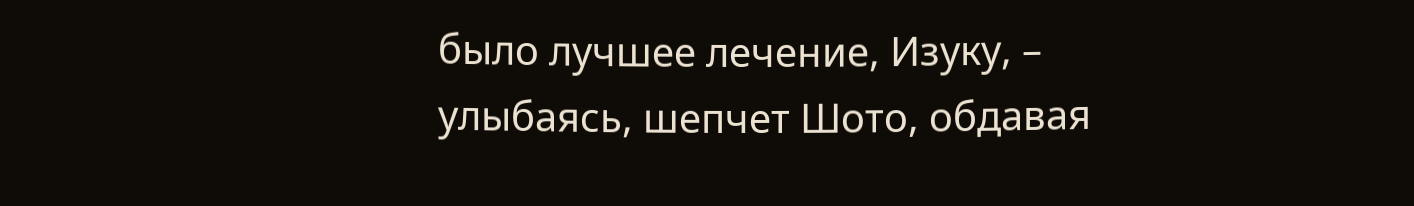было лучшее лечение, Изуку, – улыбаясь, шепчет Шото, обдавая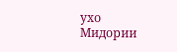ухо Мидории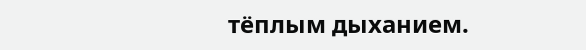тёплым дыханием.